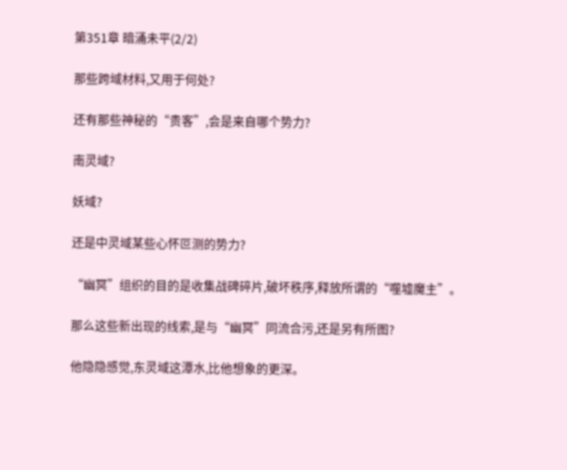第351章 暗涌未平(2/2)

那些跨域材料,又用于何处?

还有那些神秘的“贵客”,会是来自哪个势力?

南灵域?

妖域?

还是中灵域某些心怀叵测的势力?

“幽冥”组织的目的是收集战碑碎片,破坏秩序,释放所谓的“噬墟魔主”。

那么这些新出现的线索,是与“幽冥”同流合污,还是另有所图?

他隐隐感觉,东灵域这潭水,比他想象的更深。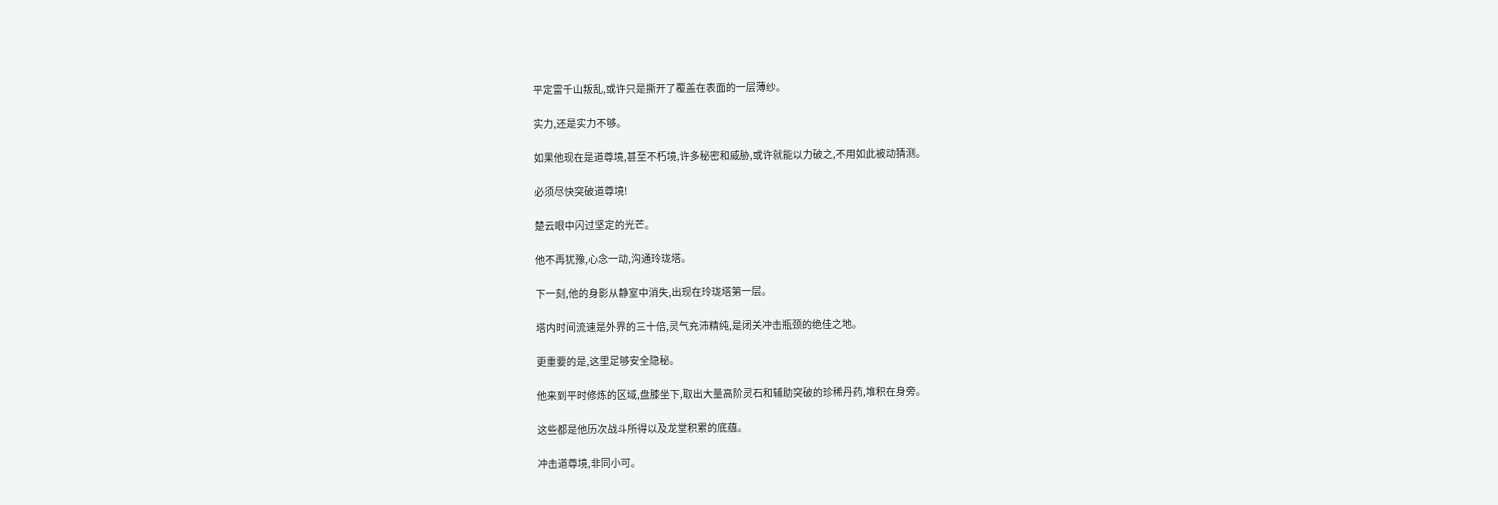平定雷千山叛乱,或许只是撕开了覆盖在表面的一层薄纱。

实力,还是实力不够。

如果他现在是道尊境,甚至不朽境,许多秘密和威胁,或许就能以力破之,不用如此被动猜测。

必须尽快突破道尊境!

楚云眼中闪过坚定的光芒。

他不再犹豫,心念一动,沟通玲珑塔。

下一刻,他的身影从静室中消失,出现在玲珑塔第一层。

塔内时间流速是外界的三十倍,灵气充沛精纯,是闭关冲击瓶颈的绝佳之地。

更重要的是,这里足够安全隐秘。

他来到平时修炼的区域,盘膝坐下,取出大量高阶灵石和辅助突破的珍稀丹药,堆积在身旁。

这些都是他历次战斗所得以及龙堂积累的底蕴。

冲击道尊境,非同小可。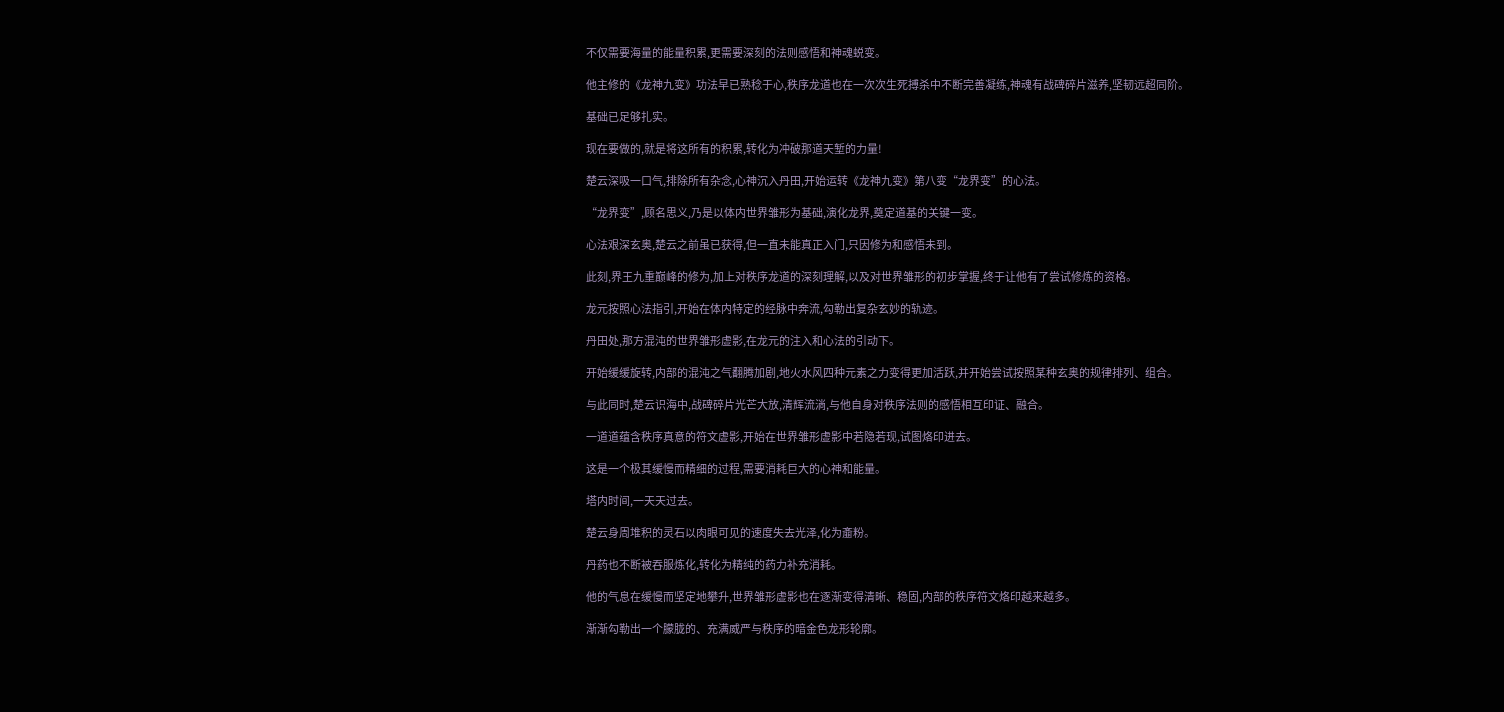不仅需要海量的能量积累,更需要深刻的法则感悟和神魂蜕变。

他主修的《龙神九变》功法早已熟稔于心,秩序龙道也在一次次生死搏杀中不断完善凝练,神魂有战碑碎片滋养,坚韧远超同阶。

基础已足够扎实。

现在要做的,就是将这所有的积累,转化为冲破那道天堑的力量!

楚云深吸一口气,排除所有杂念,心神沉入丹田,开始运转《龙神九变》第八变“龙界变”的心法。

“龙界变”,顾名思义,乃是以体内世界雏形为基础,演化龙界,奠定道基的关键一变。

心法艰深玄奥,楚云之前虽已获得,但一直未能真正入门,只因修为和感悟未到。

此刻,界王九重巅峰的修为,加上对秩序龙道的深刻理解,以及对世界雏形的初步掌握,终于让他有了尝试修炼的资格。

龙元按照心法指引,开始在体内特定的经脉中奔流,勾勒出复杂玄妙的轨迹。

丹田处,那方混沌的世界雏形虚影,在龙元的注入和心法的引动下。

开始缓缓旋转,内部的混沌之气翻腾加剧,地火水风四种元素之力变得更加活跃,并开始尝试按照某种玄奥的规律排列、组合。

与此同时,楚云识海中,战碑碎片光芒大放,清辉流淌,与他自身对秩序法则的感悟相互印证、融合。

一道道蕴含秩序真意的符文虚影,开始在世界雏形虚影中若隐若现,试图烙印进去。

这是一个极其缓慢而精细的过程,需要消耗巨大的心神和能量。

塔内时间,一天天过去。

楚云身周堆积的灵石以肉眼可见的速度失去光泽,化为齑粉。

丹药也不断被吞服炼化,转化为精纯的药力补充消耗。

他的气息在缓慢而坚定地攀升,世界雏形虚影也在逐渐变得清晰、稳固,内部的秩序符文烙印越来越多。

渐渐勾勒出一个朦胧的、充满威严与秩序的暗金色龙形轮廓。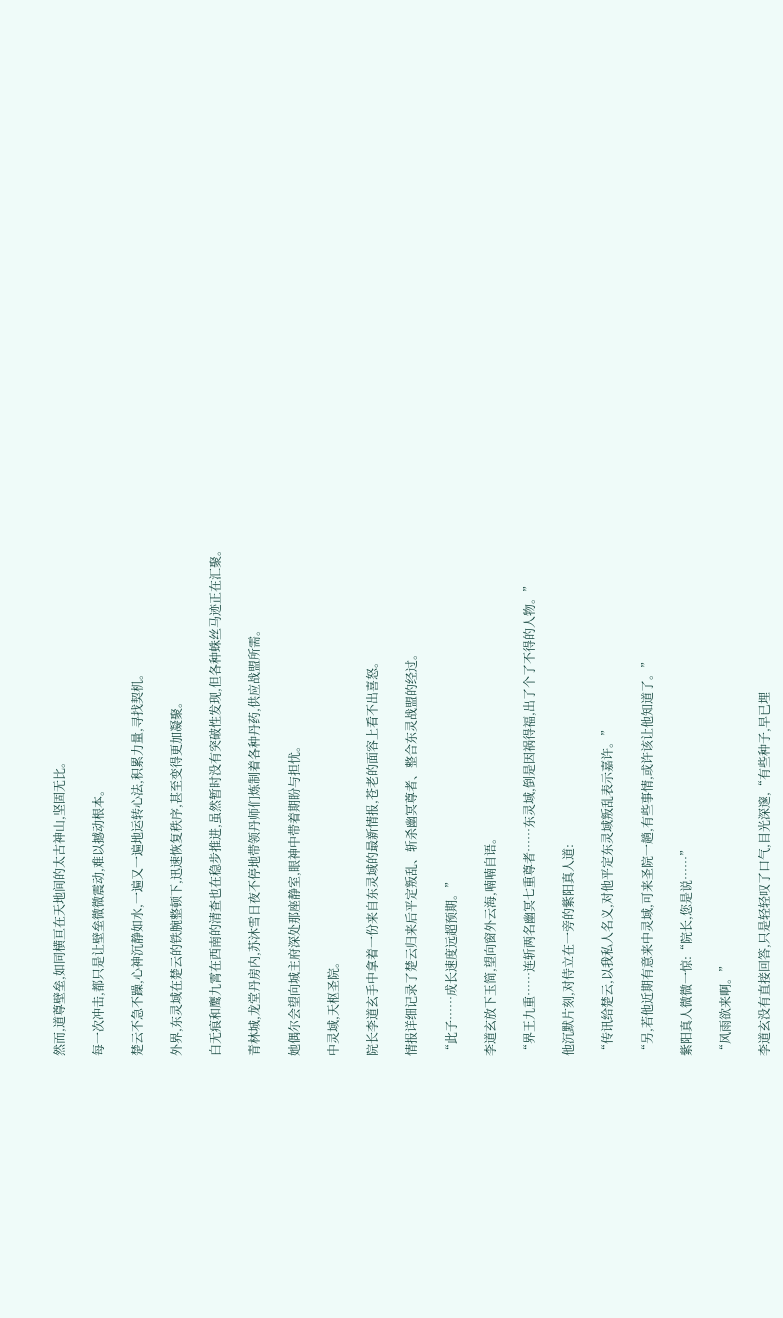然而,道尊壁垒,如同横亘在天地间的太古神山,坚固无比。

每一次冲击,都只是让壁垒微微震动,难以撼动根本。

楚云不急不躁,心神沉静如水,一遍又一遍地运转心法,积累力量,寻找契机。

外界,东灵域在楚云的铁腕整顿下,迅速恢复秩序,甚至变得更加凝聚。

白无痕和鹰九霄在西南的清查也在稳步推进,虽然暂时没有突破性发现,但各种蛛丝马迹正在汇聚。

青林城,龙堂丹房内,苏沐雪日夜不停地带领丹师们炼制着各种丹药,供应战盟所需。

她偶尔会望向城主府深处那座静室,眼神中带着期盼与担忧。

中灵域,天枢圣院。

院长李道玄手中拿着一份来自东灵域的最新情报,苍老的面容上看不出喜怒。

情报详细记录了楚云归来后平定叛乱、斩杀幽冥尊者、整合东灵战盟的经过。

“此子……成长速度远超预期。”

李道玄放下玉简,望向窗外云海,喃喃自语。

“界王九重……连斩两名幽冥七重尊者……东灵域,倒是因祸得福,出了个了不得的人物。”

他沉默片刻,对侍立在一旁的紫阳真人道:

“传讯给楚云,以我私人名义,对他平定东灵域叛乱表示嘉许。”

“另,若他近期有意来中灵域,可来圣院一趟,有些事情,或许该让他知道了。”

紫阳真人微微一惊:“院长,您是说……”

“风雨欲来啊。”

李道玄没有直接回答,只是轻轻叹了口气,目光深邃,“有些种子,早已埋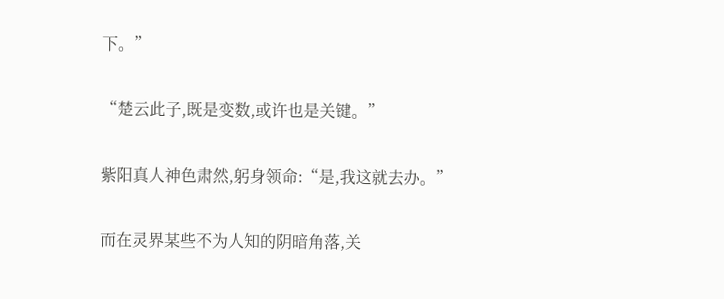下。”

“楚云此子,既是变数,或许也是关键。”

紫阳真人神色肃然,躬身领命:“是,我这就去办。”

而在灵界某些不为人知的阴暗角落,关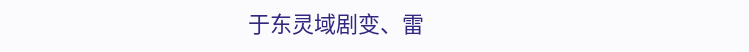于东灵域剧变、雷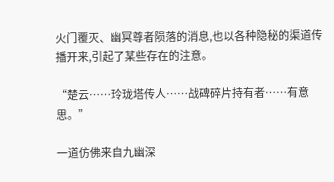火门覆灭、幽冥尊者陨落的消息,也以各种隐秘的渠道传播开来,引起了某些存在的注意。

“楚云……玲珑塔传人……战碑碎片持有者……有意思。”

一道仿佛来自九幽深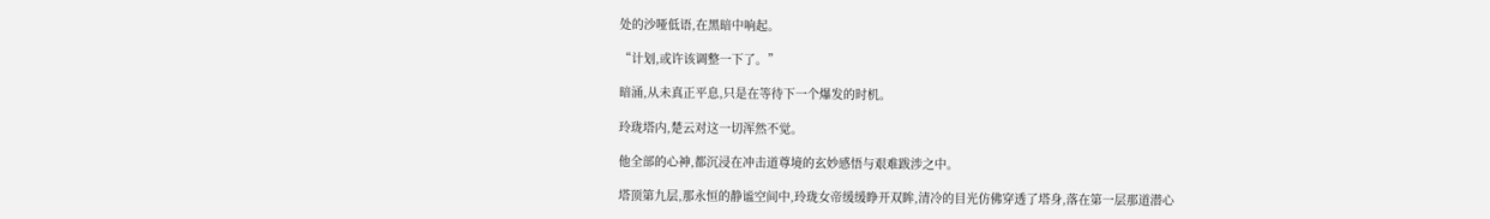处的沙哑低语,在黑暗中响起。

“计划,或许该调整一下了。”

暗涌,从未真正平息,只是在等待下一个爆发的时机。

玲珑塔内,楚云对这一切浑然不觉。

他全部的心神,都沉浸在冲击道尊境的玄妙感悟与艰难跋涉之中。

塔顶第九层,那永恒的静谧空间中,玲珑女帝缓缓睁开双眸,清冷的目光仿佛穿透了塔身,落在第一层那道潜心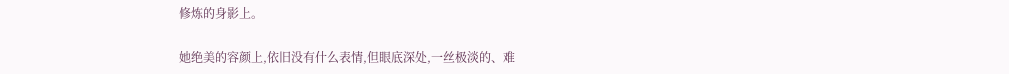修炼的身影上。

她绝美的容颜上,依旧没有什么表情,但眼底深处,一丝极淡的、难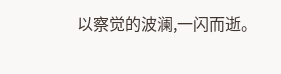以察觉的波澜,一闪而逝。